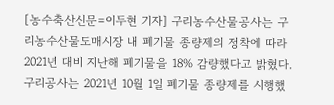[농수축산신문=이두현 기자] 구리농수산물공사는 구리농수산물도매시장 내 폐기물 종량제의 정착에 따라 2021년 대비 지난해 폐기물을 18% 감량했다고 밝혔다.구리공사는 2021년 10월 1일 폐기물 종량제를 시행했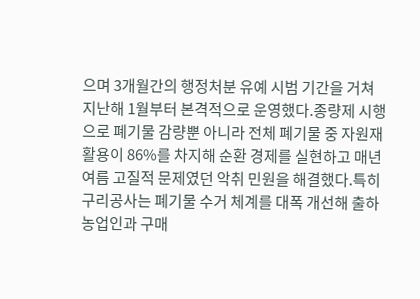으며 3개월간의 행정처분 유예 시범 기간을 거쳐 지난해 1월부터 본격적으로 운영했다.종량제 시행으로 폐기물 감량뿐 아니라 전체 폐기물 중 자원재활용이 86%를 차지해 순환 경제를 실현하고 매년 여름 고질적 문제였던 악취 민원을 해결했다.특히 구리공사는 폐기물 수거 체계를 대폭 개선해 출하 농업인과 구매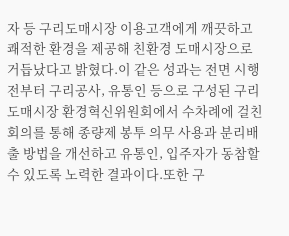자 등 구리도매시장 이용고객에게 깨끗하고 쾌적한 환경을 제공해 친환경 도매시장으로 거듭났다고 밝혔다.이 같은 성과는 전면 시행 전부터 구리공사, 유통인 등으로 구성된 구리도매시장 환경혁신위원회에서 수차례에 걸친 회의를 통해 종량제 봉투 의무 사용과 분리배출 방법을 개선하고 유통인, 입주자가 동참할 수 있도록 노력한 결과이다.또한 구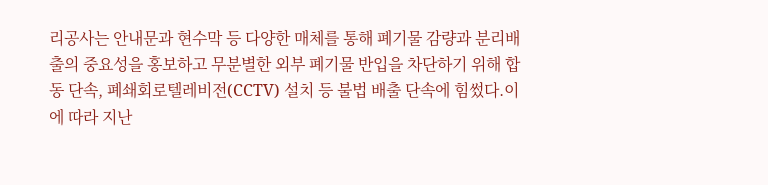리공사는 안내문과 현수막 등 다양한 매체를 통해 폐기물 감량과 분리배출의 중요성을 홍보하고 무분별한 외부 폐기물 반입을 차단하기 위해 합동 단속, 폐쇄회로텔레비전(CCTV) 설치 등 불법 배출 단속에 힘썼다.이에 따라 지난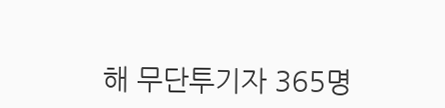해 무단투기자 365명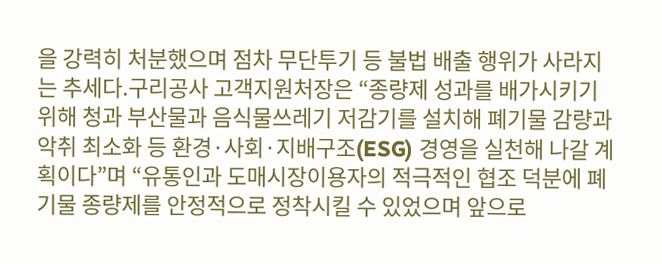을 강력히 처분했으며 점차 무단투기 등 불법 배출 행위가 사라지는 추세다.구리공사 고객지원처장은 “종량제 성과를 배가시키기 위해 청과 부산물과 음식물쓰레기 저감기를 설치해 폐기물 감량과 악취 최소화 등 환경·사회·지배구조(ESG) 경영을 실천해 나갈 계획이다”며 “유통인과 도매시장이용자의 적극적인 협조 덕분에 폐기물 종량제를 안정적으로 정착시킬 수 있었으며 앞으로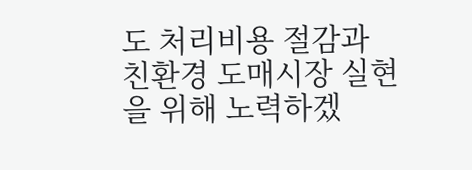도 처리비용 절감과 친환경 도매시장 실현을 위해 노력하겠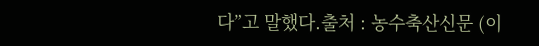다”고 말했다.출처 : 농수축산신문 (이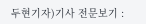두현기자)기사 전문보기 :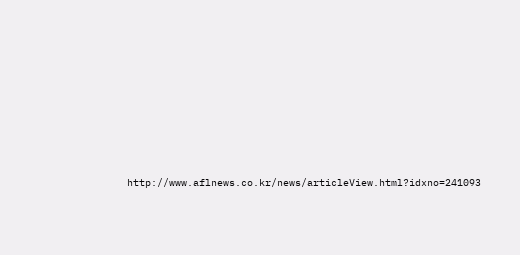http://www.aflnews.co.kr/news/articleView.html?idxno=241093